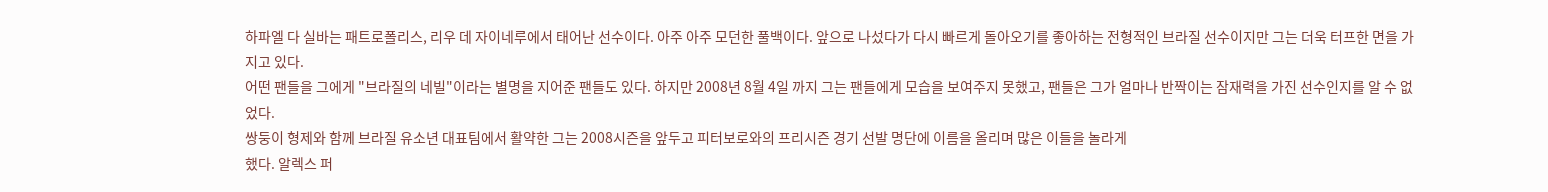하파엘 다 실바는 패트로폴리스, 리우 데 자이네루에서 태어난 선수이다. 아주 아주 모던한 풀백이다. 앞으로 나섰다가 다시 빠르게 돌아오기를 좋아하는 전형적인 브라질 선수이지만 그는 더욱 터프한 면을 가지고 있다.
어떤 팬들을 그에게 "브라질의 네빌"이라는 별명을 지어준 팬들도 있다. 하지만 2008년 8월 4일 까지 그는 팬들에게 모습을 보여주지 못했고, 팬들은 그가 얼마나 반짝이는 잠재력을 가진 선수인지를 알 수 없었다.
쌍둥이 형제와 함께 브라질 유소년 대표팀에서 활약한 그는 2008시즌을 앞두고 피터보로와의 프리시즌 경기 선발 명단에 이름을 올리며 많은 이들을 놀라게
했다. 알렉스 퍼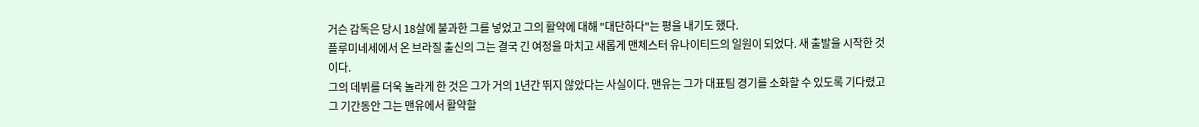거슨 감독은 당시 18살에 불과한 그를 넣었고 그의 활약에 대해 "대단하다"는 평을 내기도 했다.
플루미네세에서 온 브라질 출신의 그는 결국 긴 여정을 마치고 새롭게 맨체스터 유나이티드의 일원이 되었다. 새 출발을 시작한 것이다.
그의 데뷔를 더욱 놀라게 한 것은 그가 거의 1년간 뛰지 않았다는 사실이다. 맨유는 그가 대표팀 경기를 소화할 수 있도록 기다렸고 그 기간동안 그는 맨유에서 활약할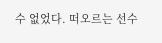수 없었다. 떠오르는 선수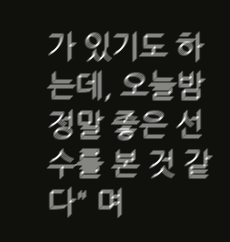가 있기도 하는데, 오늘밤 정말 좋은 선수를 본 것 같다" 며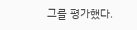그를 평가했다.